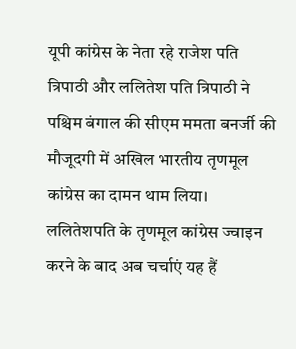यूपी कांग्रेस के नेता रहे राजेश पति त्रिपाठी और ललितेश पति त्रिपाठी ने पश्चिम बंगाल की सीएम ममता बनर्जी की मौजूदगी में अखिल भारतीय तृणमूल कांग्रेस का दामन थाम लिया। ललितेशपति के तृणमूल कांग्रेस ज्वाइन करने के बाद अब चर्चाएं यह हैं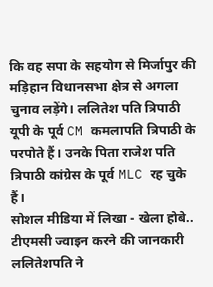कि वह सपा के सहयोग से मिर्जापुर की मड़िहान विधानसभा क्षेत्र से अगला चुनाव लड़ेंगे। ललितेश पति त्रिपाठी यूपी के पूर्व CM कमलापति त्रिपाठी के परपोते हैं। उनके पिता राजेश पति त्रिपाठी कांग्रेस के पूर्व MLC रह चुके हैं।
सोशल मीडिया में लिखा - खेला होबे..
टीएमसी ज्वाइन करने की जानकारी ललितेशपति ने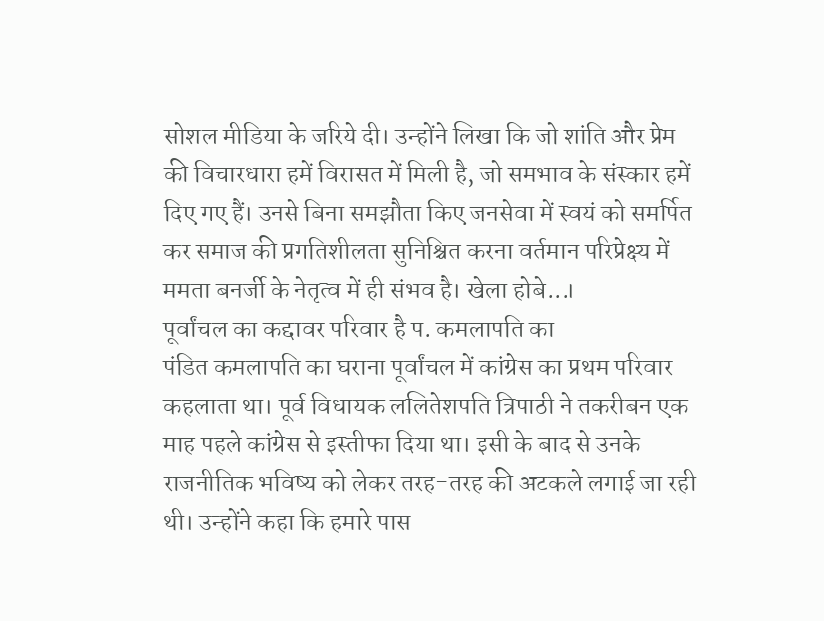सोशल मीडिया के जरिये दी। उन्होंने लिखा कि जो शांति और प्रेम की विचारधारा हमें विरासत में मिली है, जो समभाव के संस्कार हमें दिए गए हैं। उनसे बिना समझौता किए जनसेवा में स्वयं को समर्पित कर समाज की प्रगतिशीलता सुनिश्चित करना वर्तमान परिप्रेक्ष्य में ममता बनर्जी के नेतृत्व में ही संभव है। खेला होबे...।
पूर्वांचल का कद्दावर परिवार है प. कमलापति का
पंडित कमलापति का घराना पूर्वांचल में कांग्रेस का प्रथम परिवार कहलाता था। पूर्व विधायक ललितेशपति त्रिपाठी ने तकरीबन एक माह पहले कांग्रेस से इस्तीफा दिया था। इसी के बाद से उनके राजनीतिक भविष्य को लेकर तरह-तरह की अटकले लगाई जा रही थी। उन्होंने कहा कि हमारे पास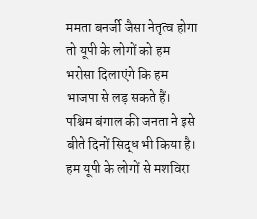ममता बनर्जी जैसा नेतृत्व होगा तो यूपी के लोगों को हम भरोसा दिलाएंगे कि हम भाजपा से लड़ सकते हैं। पश्चिम बंगाल की जनता ने इसे बीते दिनों सिद्ध भी किया है। हम यूपी के लोगों से मशविरा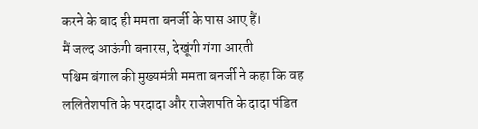करने के बाद ही ममता बनर्जी के पास आए हैं।
मैं जल्द आऊंगी बनारस, देखूंगी गंगा आरती
पश्चिम बंगाल की मुख्यमंत्री ममता बनर्जी ने कहा कि वह ललितेशपति के परदादा और राजेशपति के दादा पंडित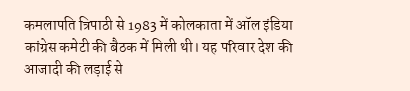कमलापति त्रिपाठी से 1983 में कोलकाता में ऑल इंडिया कांग्रेस कमेटी की बैठक में मिली थी। यह परिवार देश की आजादी की लड़ाई से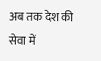अब तक देश की सेवा में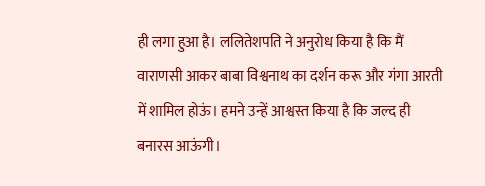ही लगा हुआ है। ललितेशपति ने अनुरोध किया है कि मैं वाराणसी आकर बाबा विश्वनाथ का दर्शन करू और गंगा आरती में शामिल होऊं। हमने उन्हें आश्वस्त किया है कि जल्द ही बनारस आऊंगी।